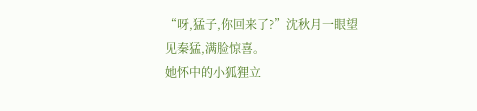“呀,猛子,你回来了?”沈秋月一眼望见秦猛,满脸惊喜。
她怀中的小狐狸立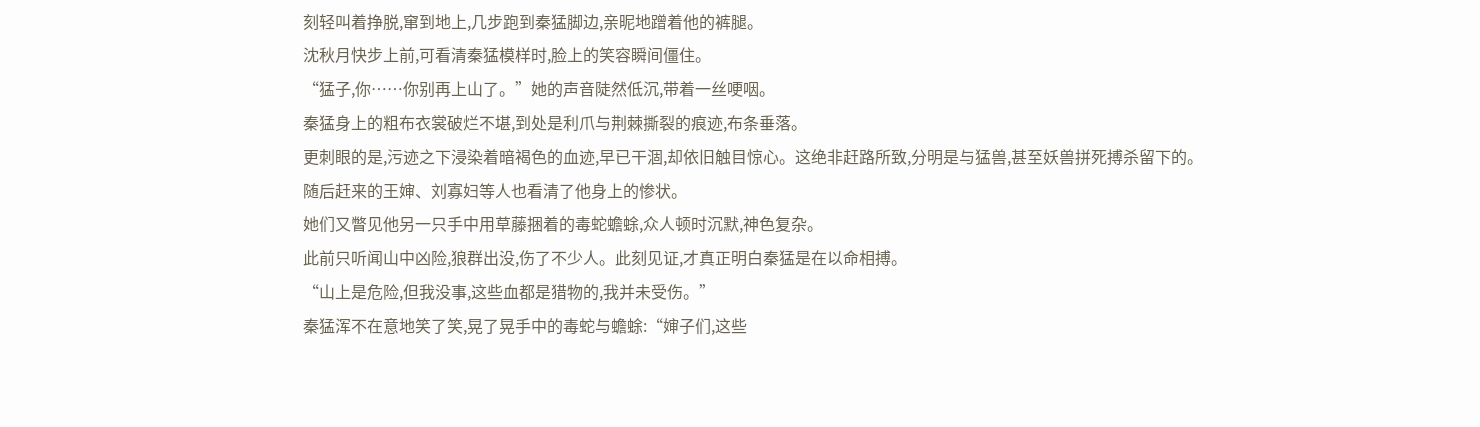刻轻叫着挣脱,窜到地上,几步跑到秦猛脚边,亲昵地蹭着他的裤腿。
沈秋月快步上前,可看清秦猛模样时,脸上的笑容瞬间僵住。
“猛子,你……你别再上山了。”她的声音陡然低沉,带着一丝哽咽。
秦猛身上的粗布衣裳破烂不堪,到处是利爪与荆棘撕裂的痕迹,布条垂落。
更刺眼的是,污迹之下浸染着暗褐色的血迹,早已干涸,却依旧触目惊心。这绝非赶路所致,分明是与猛兽,甚至妖兽拼死搏杀留下的。
随后赶来的王婶、刘寡妇等人也看清了他身上的惨状。
她们又瞥见他另一只手中用草藤捆着的毒蛇蟾蜍,众人顿时沉默,神色复杂。
此前只听闻山中凶险,狼群出没,伤了不少人。此刻见证,才真正明白秦猛是在以命相搏。
“山上是危险,但我没事,这些血都是猎物的,我并未受伤。”
秦猛浑不在意地笑了笑,晃了晃手中的毒蛇与蟾蜍:“婶子们,这些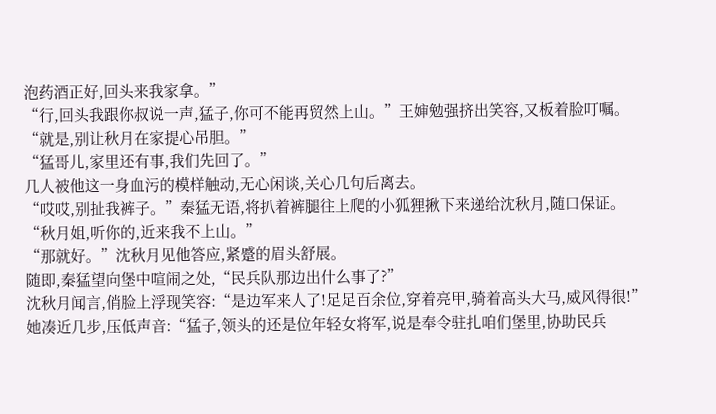泡药酒正好,回头来我家拿。”
“行,回头我跟你叔说一声,猛子,你可不能再贸然上山。”王婶勉强挤出笑容,又板着脸叮嘱。
“就是,别让秋月在家提心吊胆。”
“猛哥儿,家里还有事,我们先回了。”
几人被他这一身血污的模样触动,无心闲谈,关心几句后离去。
“哎哎,别扯我裤子。”秦猛无语,将扒着裤腿往上爬的小狐狸揪下来递给沈秋月,随口保证。
“秋月姐,听你的,近来我不上山。”
“那就好。”沈秋月见他答应,紧蹙的眉头舒展。
随即,秦猛望向堡中喧闹之处,“民兵队那边出什么事了?”
沈秋月闻言,俏脸上浮现笑容:“是边军来人了!足足百余位,穿着亮甲,骑着高头大马,威风得很!”
她凑近几步,压低声音:“猛子,领头的还是位年轻女将军,说是奉令驻扎咱们堡里,协助民兵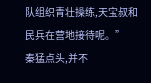队组织青壮操练,天宝叔和民兵在营地接待呢。”
秦猛点头,并不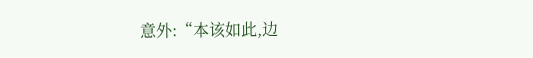意外:“本该如此,边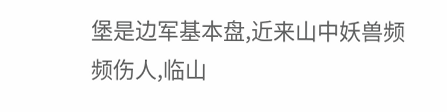堡是边军基本盘,近来山中妖兽频频伤人,临山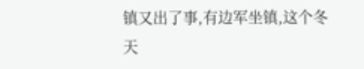镇又出了事,有边军坐镇,这个冬天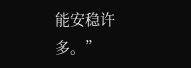能安稳许多。”